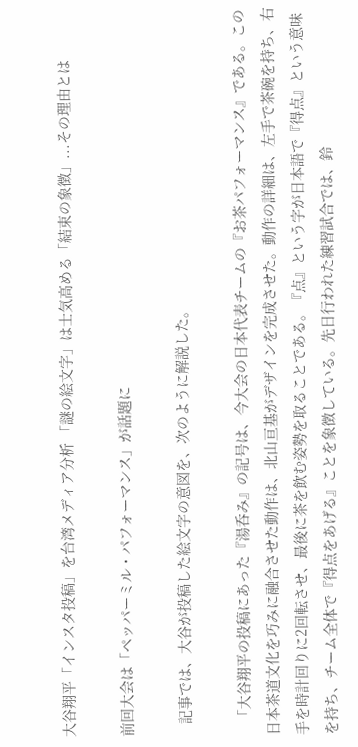大谷翔平「インスタ投稿」を台湾メディア分析 「謎の絵文字」は士気高める「結束の象徴」...その理由とは

前回大会は「ペッパーミル・パフォーマンス」が話題に

   記事では、大谷が投稿した絵文字の意図を、次のように解説した。

   「大谷翔平の投稿にあった『湯呑み』の記号は、今大会の日本代表チームの『お茶パフォーマンス』である。この日本茶道文化を巧みに融合させた動作は、北山亘基がデザインを完成させた。動作の詳細は、左手で茶碗を持ち、右手を時計回りに2回転させ、最後に茶を飲む姿勢を取ることである。『点』という字が日本語で『得点』という意味を持ち、チーム全体で『得点をあげる』ことを象徴している。先日行われた練習試合では、鈴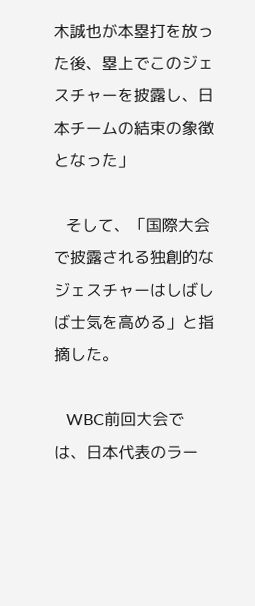木誠也が本塁打を放った後、塁上でこのジェスチャーを披露し、日本チームの結束の象徴となった」

   そして、「国際大会で披露される独創的なジェスチャーはしばしば士気を高める」と指摘した。

   WBC前回大会では、日本代表のラー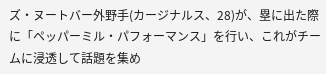ズ・ヌートバー外野手(カージナルス、28)が、塁に出た際に「ペッパーミル・パフォーマンス」を行い、これがチームに浸透して話題を集め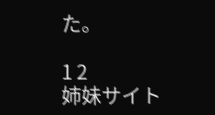た。

1 2
姉妹サイト